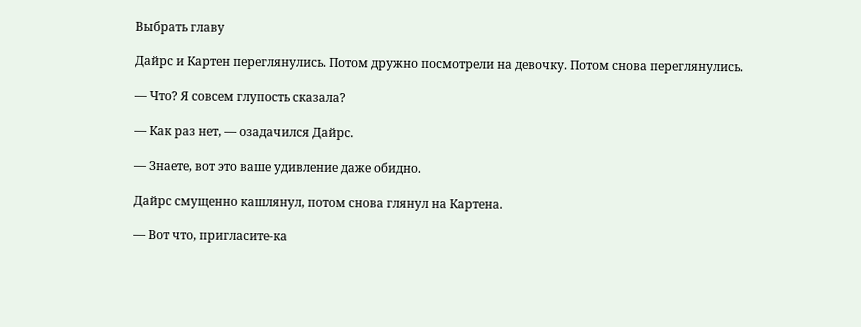Выбрать главу

Дайрс и Картен переглянулись. Потом дружно посмотрели на девочку. Потом снова переглянулись.

— Что? Я совсем глупость сказала?

— Как раз нет, — озадачился Дайрс.

— Знаете, вот это ваше удивление даже обидно.

Дайрс смущенно кашлянул, потом снова глянул на Картена.

— Вот что, пригласите-ка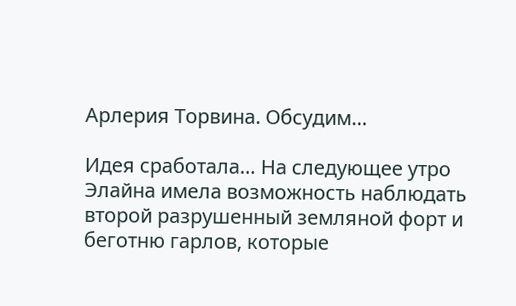Арлерия Торвина. Обсудим…

Идея сработала… На следующее утро Элайна имела возможность наблюдать второй разрушенный земляной форт и беготню гарлов, которые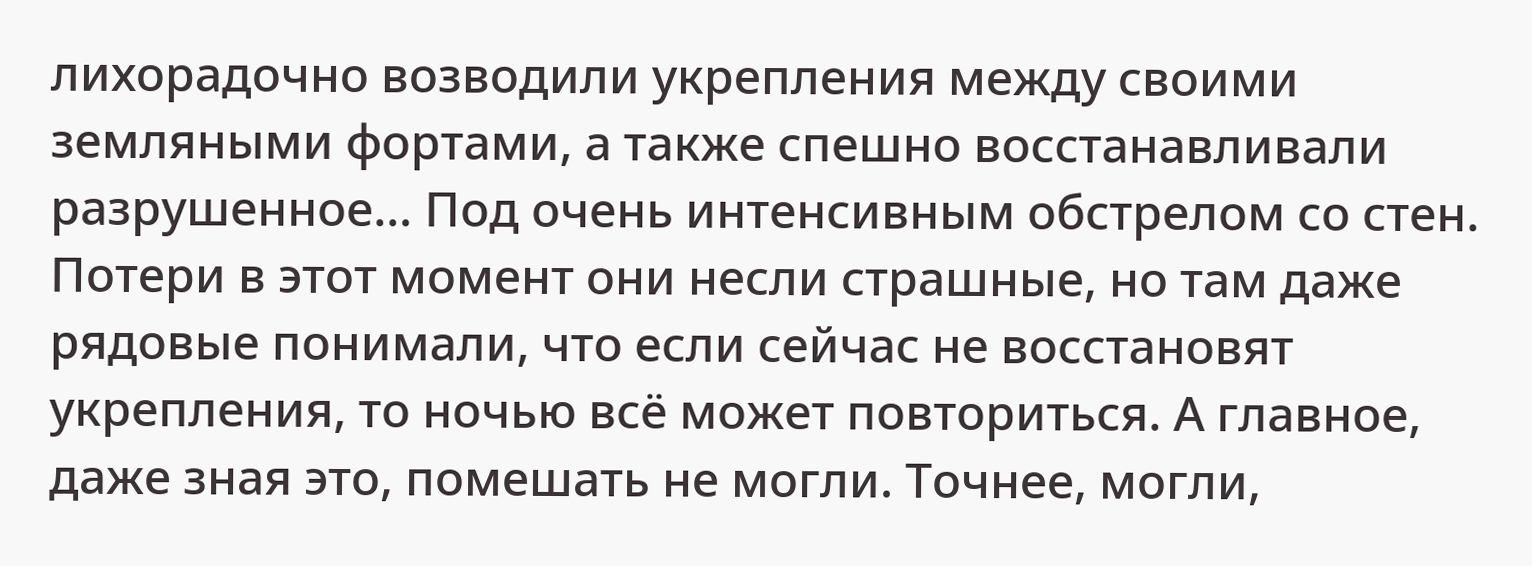лихорадочно возводили укрепления между своими земляными фортами, а также спешно восстанавливали разрушенное… Под очень интенсивным обстрелом со стен. Потери в этот момент они несли страшные, но там даже рядовые понимали, что если сейчас не восстановят укрепления, то ночью всё может повториться. А главное, даже зная это, помешать не могли. Точнее, могли,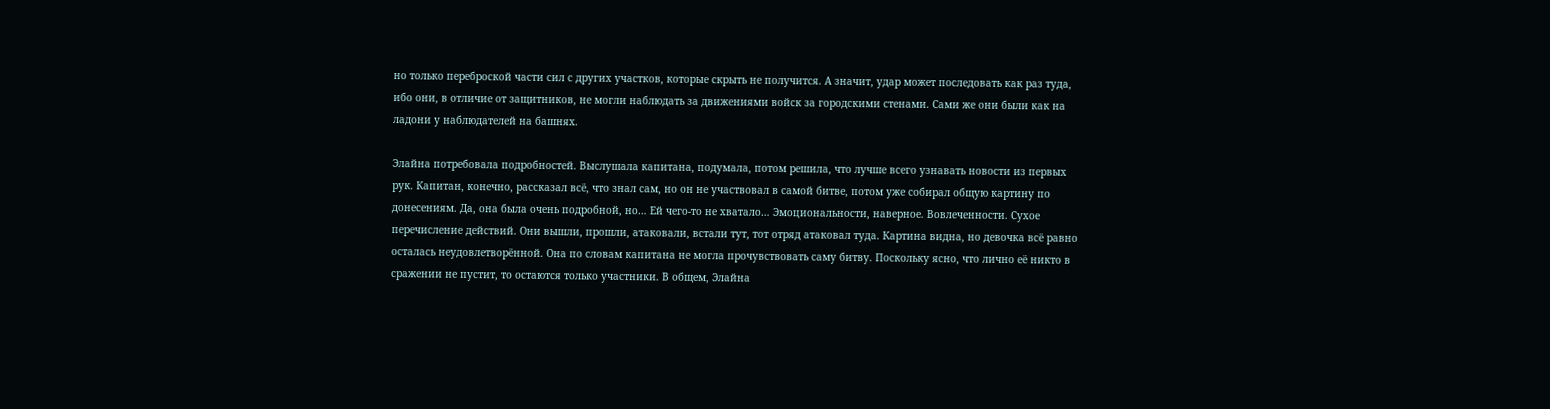но только переброской части сил с других участков, которые скрыть не получится. А значит, удар может последовать как раз туда, ибо они, в отличие от защитников, не могли наблюдать за движениями войск за городскими стенами. Сами же они были как на ладони у наблюдателей на башнях.

Элайна потребовала подробностей. Выслушала капитана, подумала, потом решила, что лучше всего узнавать новости из первых рук. Капитан, конечно, рассказал всё, что знал сам, но он не участвовал в самой битве, потом уже собирал общую картину по донесениям. Да, она была очень подробной, но… Ей чего-то не хватало… Эмоциональности, наверное. Вовлеченности. Сухое перечисление действий. Они вышли, прошли, атаковали, встали тут, тот отряд атаковал туда. Картина видна, но девочка всё равно осталась неудовлетворённой. Она по словам капитана не могла прочувствовать саму битву. Поскольку ясно, что лично её никто в сражении не пустит, то остаются только участники. В общем, Элайна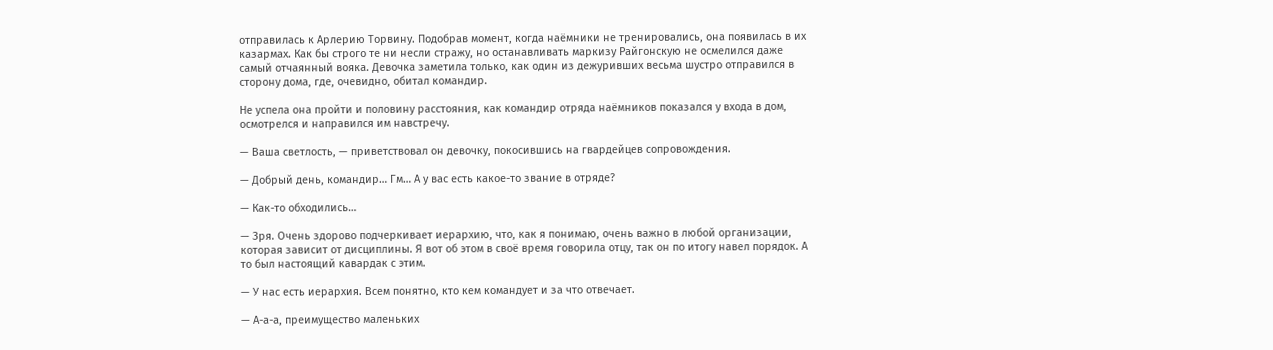отправилась к Арлерию Торвину. Подобрав момент, когда наёмники не тренировались, она появилась в их казармах. Как бы строго те ни несли стражу, но останавливать маркизу Райгонскую не осмелился даже самый отчаянный вояка. Девочка заметила только, как один из дежуривших весьма шустро отправился в сторону дома, где, очевидно, обитал командир.

Не успела она пройти и половину расстояния, как командир отряда наёмников показался у входа в дом, осмотрелся и направился им навстречу.

— Ваша светлость, — приветствовал он девочку, покосившись на гвардейцев сопровождения.

— Добрый день, командир… Гм… А у вас есть какое-то звание в отряде?

— Как-то обходились…

— Зря. Очень здорово подчеркивает иерархию, что, как я понимаю, очень важно в любой организации, которая зависит от дисциплины. Я вот об этом в своё время говорила отцу, так он по итогу навел порядок. А то был настоящий кавардак с этим.

— У нас есть иерархия. Всем понятно, кто кем командует и за что отвечает.

— А-а-а, преимущество маленьких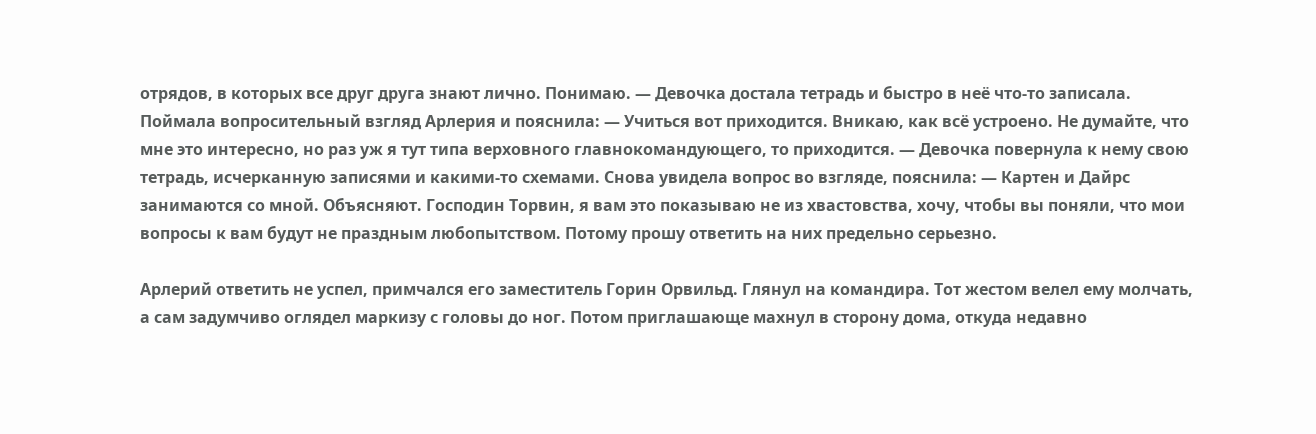отрядов, в которых все друг друга знают лично. Понимаю. — Девочка достала тетрадь и быстро в неё что-то записала. Поймала вопросительный взгляд Арлерия и пояснила: — Учиться вот приходится. Вникаю, как всё устроено. Не думайте, что мне это интересно, но раз уж я тут типа верховного главнокомандующего, то приходится. — Девочка повернула к нему свою тетрадь, исчерканную записями и какими-то схемами. Снова увидела вопрос во взгляде, пояснила: — Картен и Дайрс занимаются со мной. Объясняют. Господин Торвин, я вам это показываю не из хвастовства, хочу, чтобы вы поняли, что мои вопросы к вам будут не праздным любопытством. Потому прошу ответить на них предельно серьезно.

Арлерий ответить не успел, примчался его заместитель Горин Орвильд. Глянул на командира. Тот жестом велел ему молчать, а сам задумчиво оглядел маркизу с головы до ног. Потом приглашающе махнул в сторону дома, откуда недавно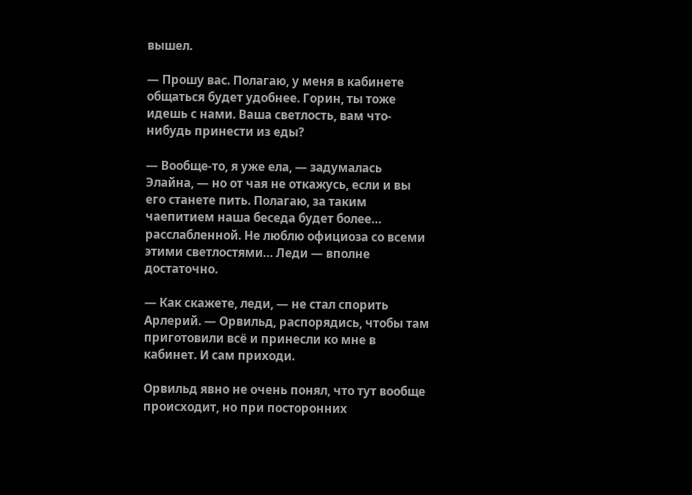вышел.

— Прошу вас. Полагаю, у меня в кабинете общаться будет удобнее. Горин, ты тоже идешь с нами. Ваша светлость, вам что-нибудь принести из еды?

— Вообще-то, я уже ела, — задумалась Элайна, — но от чая не откажусь, если и вы его станете пить. Полагаю, за таким чаепитием наша беседа будет более… расслабленной. Не люблю официоза со всеми этими светлостями… Леди — вполне достаточно.

— Как скажете, леди, — не стал спорить Арлерий. — Орвильд, распорядись, чтобы там приготовили всё и принесли ко мне в кабинет. И сам приходи.

Орвильд явно не очень понял, что тут вообще происходит, но при посторонних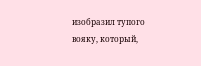изобразил тупого вояку, который,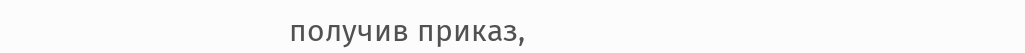получив приказ,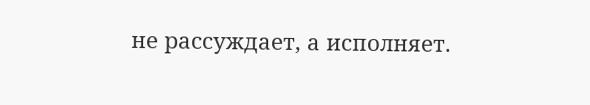не рассуждает, а исполняет.